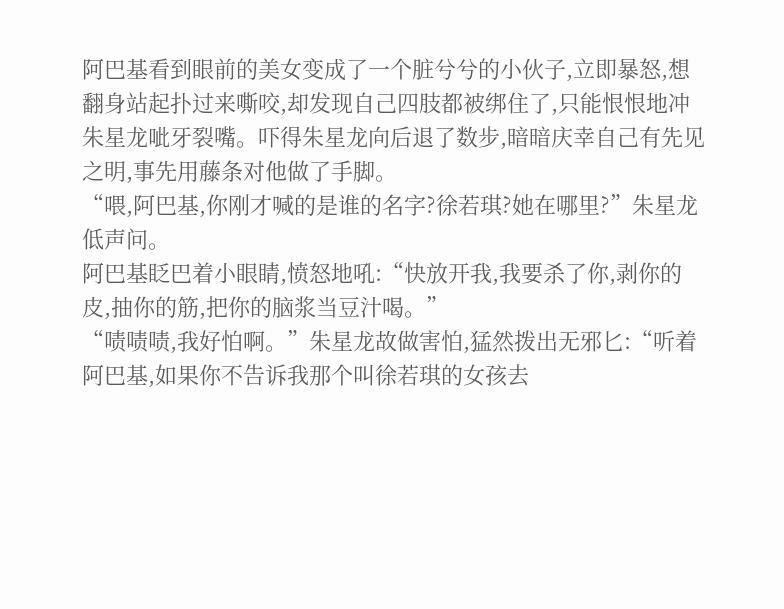阿巴基看到眼前的美女变成了一个脏兮兮的小伙子,立即暴怒,想翻身站起扑过来嘶咬,却发现自己四肢都被绑住了,只能恨恨地冲朱星龙呲牙裂嘴。吓得朱星龙向后退了数步,暗暗庆幸自己有先见之明,事先用藤条对他做了手脚。
“喂,阿巴基,你刚才喊的是谁的名字?徐若琪?她在哪里?”朱星龙低声问。
阿巴基眨巴着小眼睛,愤怒地吼:“快放开我,我要杀了你,剥你的皮,抽你的筋,把你的脑浆当豆汁喝。”
“啧啧啧,我好怕啊。”朱星龙故做害怕,猛然拨出无邪匕:“听着阿巴基,如果你不告诉我那个叫徐若琪的女孩去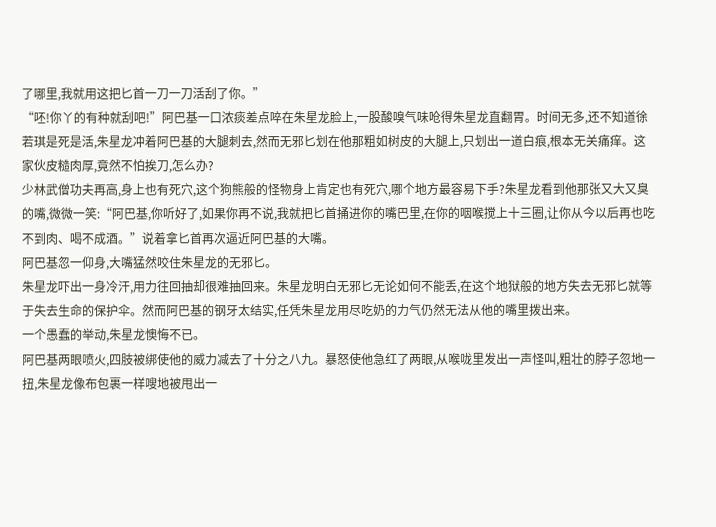了哪里,我就用这把匕首一刀一刀活刮了你。”
“呸!你丫的有种就刮吧!”阿巴基一口浓痰差点啐在朱星龙脸上,一股酸嗅气味呛得朱星龙直翻胃。时间无多,还不知道徐若琪是死是活,朱星龙冲着阿巴基的大腿刺去,然而无邪匕划在他那粗如树皮的大腿上,只划出一道白痕,根本无关痛痒。这家伙皮糙肉厚,竟然不怕挨刀,怎么办?
少林武僧功夫再高,身上也有死穴,这个狗熊般的怪物身上肯定也有死穴,哪个地方最容易下手?朱星龙看到他那张又大又臭的嘴,微微一笑:“阿巴基,你听好了,如果你再不说,我就把匕首捅进你的嘴巴里,在你的咽喉搅上十三圈,让你从今以后再也吃不到肉、喝不成酒。”说着拿匕首再次逼近阿巴基的大嘴。
阿巴基忽一仰身,大嘴猛然咬住朱星龙的无邪匕。
朱星龙吓出一身冷汗,用力往回抽却很难抽回来。朱星龙明白无邪匕无论如何不能丢,在这个地狱般的地方失去无邪匕就等于失去生命的保护伞。然而阿巴基的钢牙太结实,任凭朱星龙用尽吃奶的力气仍然无法从他的嘴里拨出来。
一个愚蠢的举动,朱星龙懊悔不已。
阿巴基两眼喷火,四肢被绑使他的威力减去了十分之八九。暴怒使他急红了两眼,从喉咙里发出一声怪叫,粗壮的脖子忽地一扭,朱星龙像布包裹一样嗖地被甩出一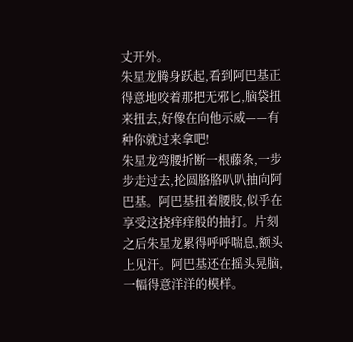丈开外。
朱星龙腾身跃起,看到阿巴基正得意地咬着那把无邪匕,脑袋扭来扭去,好像在向他示威——有种你就过来拿吧!
朱星龙弯腰折断一根藤条,一步步走过去,抡圆胳胳叭叭抽向阿巴基。阿巴基扭着腰肢,似乎在享受这挠痒痒般的抽打。片刻之后朱星龙累得呼呼喘息,额头上见汗。阿巴基还在摇头晃脑,一幅得意洋洋的模样。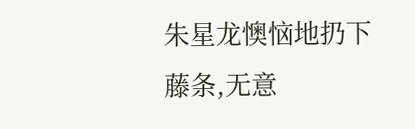朱星龙懊恼地扔下藤条,无意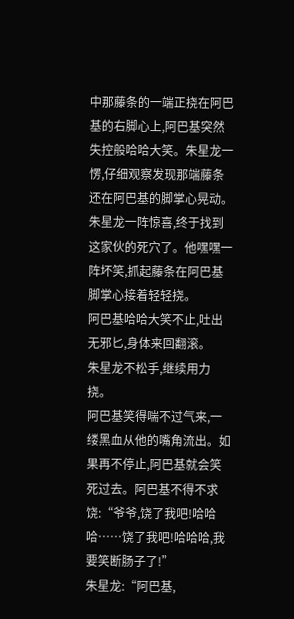中那藤条的一端正挠在阿巴基的右脚心上,阿巴基突然失控般哈哈大笑。朱星龙一愣,仔细观察发现那端藤条还在阿巴基的脚掌心晃动。朱星龙一阵惊喜,终于找到这家伙的死穴了。他嘿嘿一阵坏笑,抓起藤条在阿巴基脚掌心接着轻轻挠。
阿巴基哈哈大笑不止,吐出无邪匕,身体来回翻滚。
朱星龙不松手,继续用力挠。
阿巴基笑得喘不过气来,一缕黑血从他的嘴角流出。如果再不停止,阿巴基就会笑死过去。阿巴基不得不求饶:“爷爷,饶了我吧!哈哈哈……饶了我吧!哈哈哈,我要笑断肠子了!”
朱星龙:“阿巴基,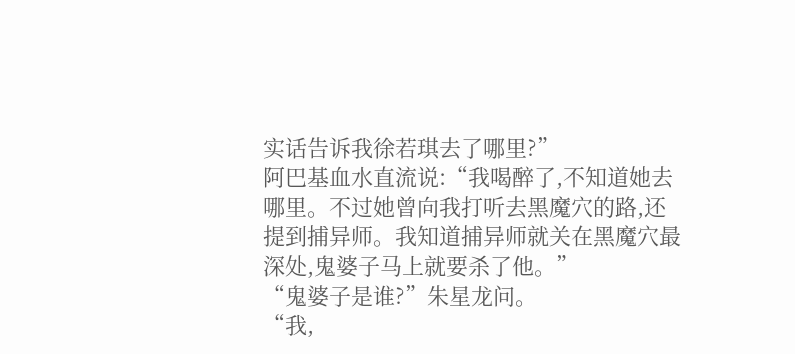实话告诉我徐若琪去了哪里?”
阿巴基血水直流说:“我喝醉了,不知道她去哪里。不过她曾向我打听去黑魔穴的路,还提到捕异师。我知道捕异师就关在黑魔穴最深处,鬼婆子马上就要杀了他。”
“鬼婆子是谁?”朱星龙问。
“我,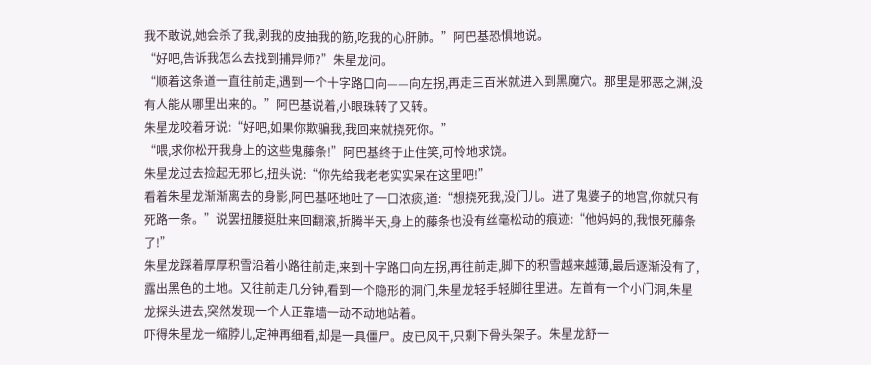我不敢说,她会杀了我,剥我的皮抽我的筋,吃我的心肝肺。”阿巴基恐惧地说。
“好吧,告诉我怎么去找到捕异师?”朱星龙问。
“顺着这条道一直往前走,遇到一个十字路口向——向左拐,再走三百米就进入到黑魔穴。那里是邪恶之渊,没有人能从哪里出来的。”阿巴基说着,小眼珠转了又转。
朱星龙咬着牙说:“好吧,如果你欺骗我,我回来就挠死你。”
“喂,求你松开我身上的这些鬼藤条!”阿巴基终于止住笑,可怜地求饶。
朱星龙过去捡起无邪匕,扭头说:“你先给我老老实实呆在这里吧!”
看着朱星龙渐渐离去的身影,阿巴基呸地吐了一口浓痰,道:“想挠死我,没门儿。进了鬼婆子的地宫,你就只有死路一条。”说罢扭腰挺肚来回翻滚,折腾半天,身上的藤条也没有丝毫松动的痕迹:“他妈妈的,我恨死藤条了!”
朱星龙踩着厚厚积雪沿着小路往前走,来到十字路口向左拐,再往前走,脚下的积雪越来越薄,最后逐渐没有了,露出黑色的土地。又往前走几分钟,看到一个隐形的洞门,朱星龙轻手轻脚往里进。左首有一个小门洞,朱星龙探头进去,突然发现一个人正靠墙一动不动地站着。
吓得朱星龙一缩脖儿,定神再细看,却是一具僵尸。皮已风干,只剩下骨头架子。朱星龙舒一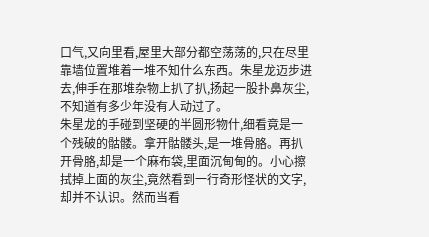口气,又向里看,屋里大部分都空荡荡的,只在尽里靠墙位置堆着一堆不知什么东西。朱星龙迈步进去,伸手在那堆杂物上扒了扒,扬起一股扑鼻灰尘,不知道有多少年没有人动过了。
朱星龙的手碰到坚硬的半圆形物什,细看竟是一个残破的骷髅。拿开骷髅头,是一堆骨胳。再扒开骨胳,却是一个麻布袋,里面沉甸甸的。小心擦拭掉上面的灰尘,竟然看到一行奇形怪状的文字,却并不认识。然而当看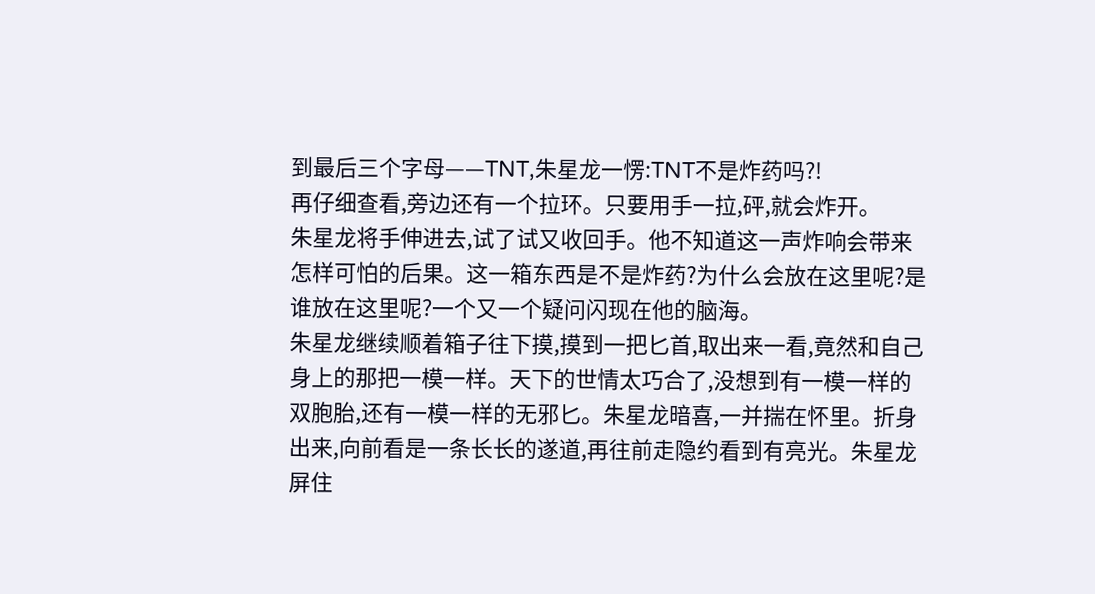到最后三个字母——TNT,朱星龙一愣:TNT不是炸药吗?!
再仔细查看,旁边还有一个拉环。只要用手一拉,砰,就会炸开。
朱星龙将手伸进去,试了试又收回手。他不知道这一声炸响会带来怎样可怕的后果。这一箱东西是不是炸药?为什么会放在这里呢?是谁放在这里呢?一个又一个疑问闪现在他的脑海。
朱星龙继续顺着箱子往下摸,摸到一把匕首,取出来一看,竟然和自己身上的那把一模一样。天下的世情太巧合了,没想到有一模一样的双胞胎,还有一模一样的无邪匕。朱星龙暗喜,一并揣在怀里。折身出来,向前看是一条长长的遂道,再往前走隐约看到有亮光。朱星龙屏住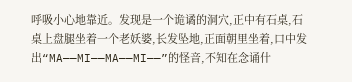呼吸小心地靠近。发现是一个诡谲的洞穴,正中有石桌,石桌上盘腿坐着一个老妖婆,长发坠地,正面朝里坐着,口中发出“MA——MI——MA——MI——”的怪音,不知在念诵什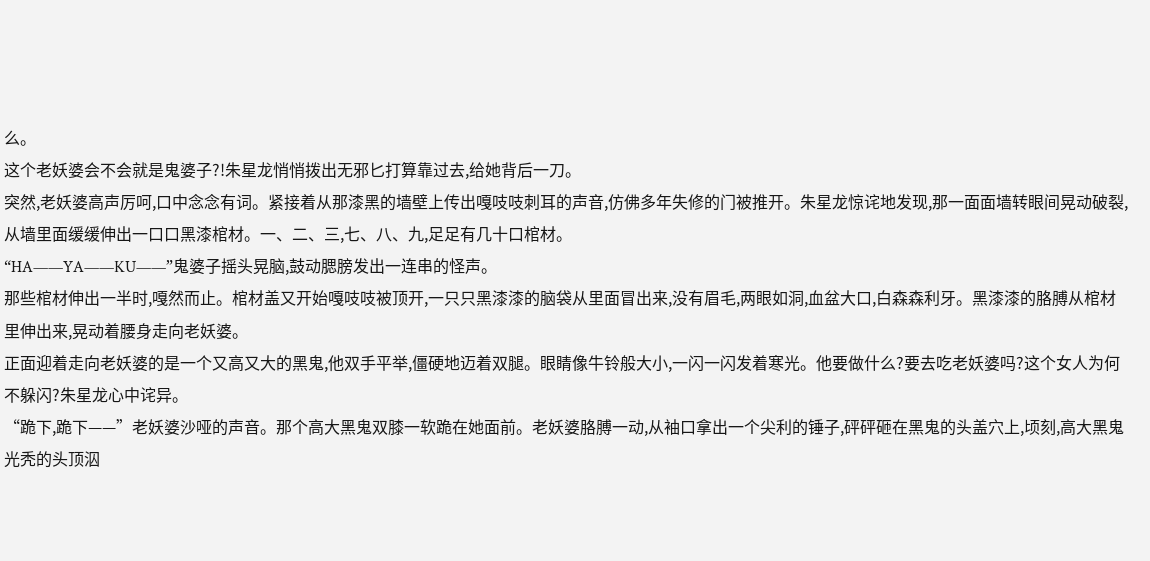么。
这个老妖婆会不会就是鬼婆子?!朱星龙悄悄拨出无邪匕打算靠过去,给她背后一刀。
突然,老妖婆高声厉呵,口中念念有词。紧接着从那漆黑的墙壁上传出嘎吱吱刺耳的声音,仿佛多年失修的门被推开。朱星龙惊诧地发现,那一面面墙转眼间晃动破裂,从墙里面缓缓伸出一口口黑漆棺材。一、二、三,七、八、九,足足有几十口棺材。
“HA——YA——KU——”鬼婆子摇头晃脑,鼓动腮膀发出一连串的怪声。
那些棺材伸出一半时,嘎然而止。棺材盖又开始嘎吱吱被顶开,一只只黑漆漆的脑袋从里面冒出来,没有眉毛,两眼如洞,血盆大口,白森森利牙。黑漆漆的胳膊从棺材里伸出来,晃动着腰身走向老妖婆。
正面迎着走向老妖婆的是一个又高又大的黑鬼,他双手平举,僵硬地迈着双腿。眼睛像牛铃般大小,一闪一闪发着寒光。他要做什么?要去吃老妖婆吗?这个女人为何不躲闪?朱星龙心中诧异。
“跪下,跪下——”老妖婆沙哑的声音。那个高大黑鬼双膝一软跪在她面前。老妖婆胳膊一动,从袖口拿出一个尖利的锤子,砰砰砸在黑鬼的头盖穴上,顷刻,高大黑鬼光秃的头顶泅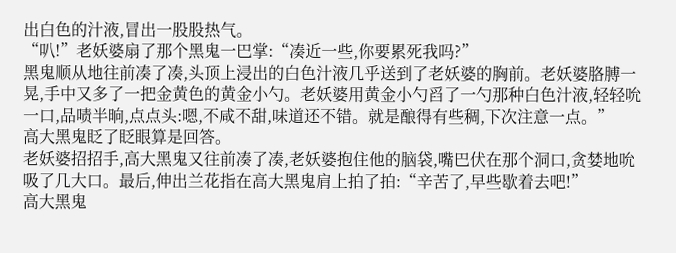出白色的汁液,冒出一股股热气。
“叭!”老妖婆扇了那个黑鬼一巴掌:“凑近一些,你要累死我吗?”
黑鬼顺从地往前凑了凑,头顶上浸出的白色汁液几乎送到了老妖婆的胸前。老妖婆胳膊一晃,手中又多了一把金黄色的黄金小勺。老妖婆用黄金小勺舀了一勺那种白色汁液,轻轻吮一口,品啧半晌,点点头:嗯,不咸不甜,味道还不错。就是酿得有些稠,下次注意一点。”
高大黑鬼眨了眨眼算是回答。
老妖婆招招手,高大黑鬼又往前凑了凑,老妖婆抱住他的脑袋,嘴巴伏在那个洞口,贪婪地吮吸了几大口。最后,伸出兰花指在高大黑鬼肩上拍了拍:“辛苦了,早些歇着去吧!”
高大黑鬼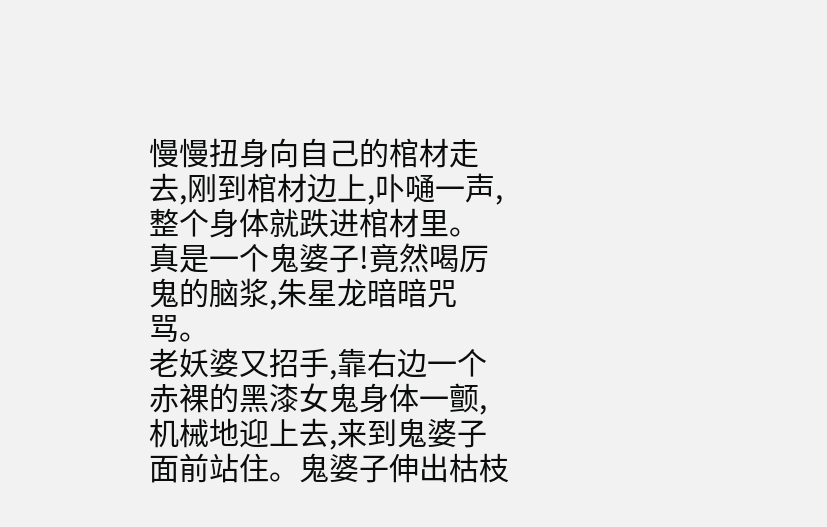慢慢扭身向自己的棺材走去,刚到棺材边上,卟嗵一声,整个身体就跌进棺材里。
真是一个鬼婆子!竟然喝厉鬼的脑浆,朱星龙暗暗咒骂。
老妖婆又招手,靠右边一个赤裸的黑漆女鬼身体一颤,机械地迎上去,来到鬼婆子面前站住。鬼婆子伸出枯枝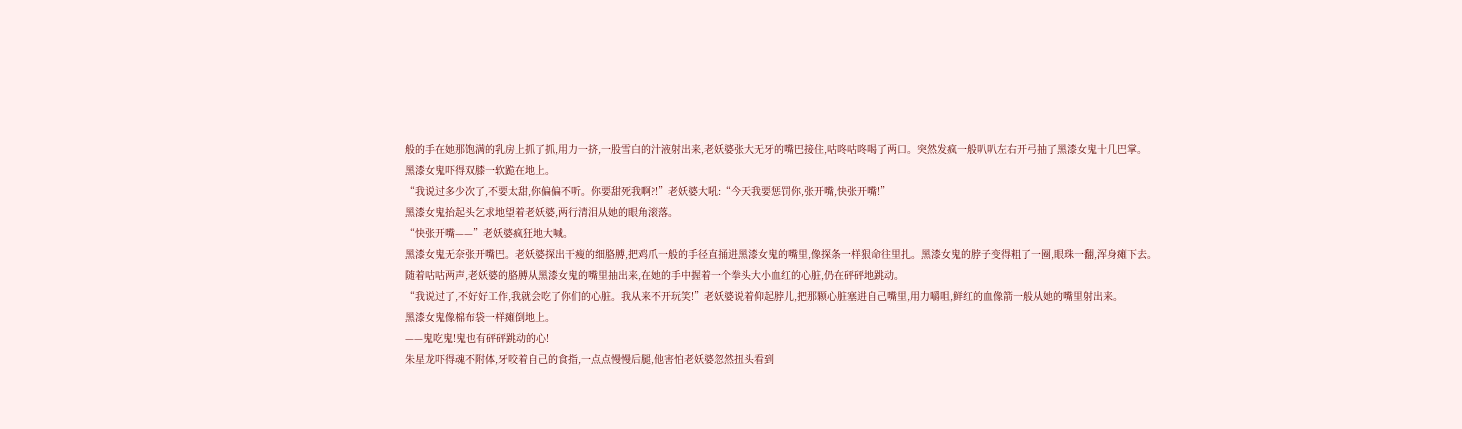般的手在她那饱满的乳房上抓了抓,用力一挤,一股雪白的汁液射出来,老妖婆张大无牙的嘴巴接住,咕咚咕咚喝了两口。突然发疯一般叭叭左右开弓抽了黑漆女鬼十几巴掌。
黑漆女鬼吓得双膝一软跪在地上。
“我说过多少次了,不要太甜,你偏偏不听。你要甜死我啊?!”老妖婆大吼:“今天我要惩罚你,张开嘴,快张开嘴!”
黑漆女鬼抬起头乞求地望着老妖婆,两行清泪从她的眼角滚落。
“快张开嘴——”老妖婆疯狂地大喊。
黑漆女鬼无奈张开嘴巴。老妖婆探出干瘦的细胳膊,把鸡爪一般的手径直捅进黑漆女鬼的嘴里,像探条一样狠命往里扎。黑漆女鬼的脖子变得粗了一圈,眼珠一翻,浑身瘫下去。随着咕咕两声,老妖婆的胳膊从黑漆女鬼的嘴里抽出来,在她的手中握着一个拳头大小血红的心脏,仍在砰砰地跳动。
“我说过了,不好好工作,我就会吃了你们的心脏。我从来不开玩笑!”老妖婆说着仰起脖儿,把那颗心脏塞进自己嘴里,用力嚼咀,鲜红的血像箭一般从她的嘴里射出来。
黑漆女鬼像棉布袋一样瘫倒地上。
——鬼吃鬼!鬼也有砰砰跳动的心!
朱星龙吓得魂不附体,牙咬着自己的食指,一点点慢慢后腿,他害怕老妖婆忽然扭头看到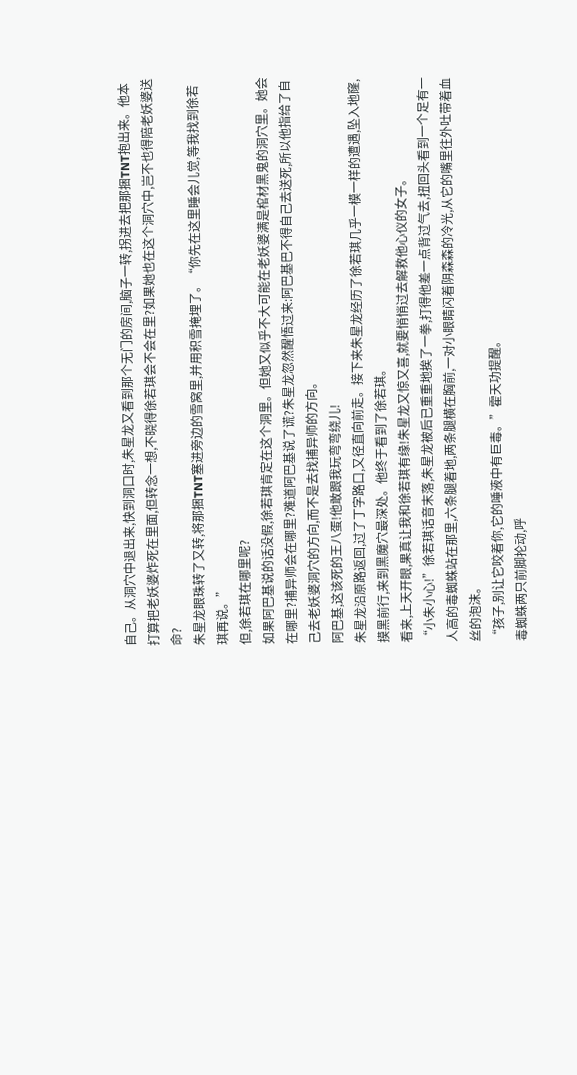自己。从洞穴中退出来,快到洞口时,朱星龙又看到那个无门的房间,脑子一转,拐进去把那捆TNT抱出来。他本打算把老妖婆炸死在里面,但转念一想,不晓得徐若琪会不会在里?如果她也在这个洞穴中,岂不也得陪老妖婆送命?
朱星龙眼珠转了又转,将那捆TNT塞进旁边的雪窝里,并用积雪掩埋了。“你先在这里睡会儿觉,等我找到徐若琪再说。”
但,徐若琪在哪里呢?
如果阿巴基说的话没假,徐若琪肯定在这个洞里。但她又似乎不大可能在老妖婆满是棺材黑鬼的洞穴里。她会在哪里?捕异师会在哪里?难道阿巴基说了谎?朱星龙忽然醒悟过来:阿巴基巴不得自己去送死,所以他指给了自己去老妖婆洞穴的方向,而不是去找捕异师的方向。
阿巴基,这该死的王八蛋!他敢跟我玩弯弯绕儿!
朱星龙沿原路返回,过了丁字路口,又径直向前走。接下来朱星龙经历了徐若琪几乎一模一样的遭遇,坠入地窿,摸黑前行,来到黑魔穴最深处。他终于看到了徐若琪。
看来,上天开眼,果真让我和徐若琪有缘!朱星龙又惊又喜,就要悄悄过去解救他心仪的女子。
“小朱小心!”徐若琪话音末落,朱星龙被后已重重地挨了一拳,打得他差一点背过气去,扭回头看到一个足有一人高的毒蜘蛛站在那里,六条腿着地,两条腿横在胸前,一对小眼睛闪着阴森森的冷光,从它的嘴里往外吐带着血丝的泡沫。
“孩子,别让它咬着你,它的唾液中有巨毒。”霍天功提醒。
毒蜘蛛两只前脚抡动,呼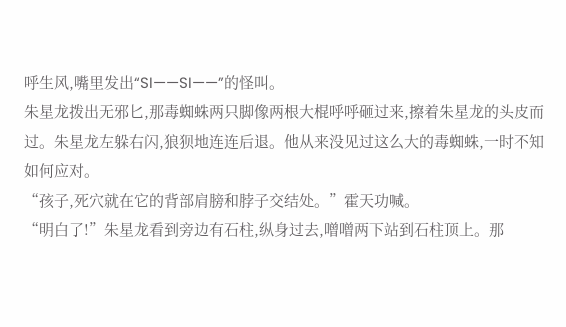呼生风,嘴里发出“SI——SI——”的怪叫。
朱星龙拨出无邪匕,那毒蜘蛛两只脚像两根大棍呼呼砸过来,擦着朱星龙的头皮而过。朱星龙左躲右闪,狼狈地连连后退。他从来没见过这么大的毒蜘蛛,一时不知如何应对。
“孩子,死穴就在它的背部肩膀和脖子交结处。”霍天功喊。
“明白了!”朱星龙看到旁边有石柱,纵身过去,噌噌两下站到石柱顶上。那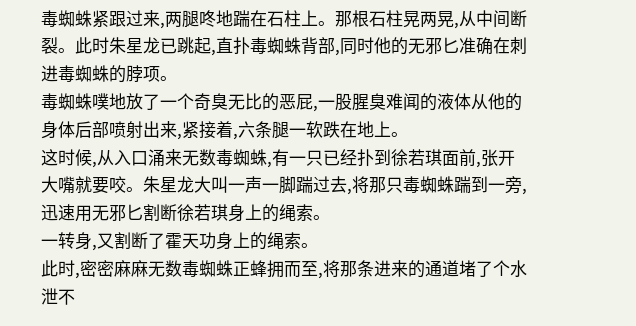毒蜘蛛紧跟过来,两腿咚地踹在石柱上。那根石柱晃两晃,从中间断裂。此时朱星龙已跳起,直扑毒蜘蛛背部,同时他的无邪匕准确在刺进毒蜘蛛的脖项。
毒蜘蛛噗地放了一个奇臭无比的恶屁,一股腥臭难闻的液体从他的身体后部喷射出来,紧接着,六条腿一软跌在地上。
这时候,从入口涌来无数毒蜘蛛,有一只已经扑到徐若琪面前,张开大嘴就要咬。朱星龙大叫一声一脚踹过去,将那只毒蜘蛛踹到一旁,迅速用无邪匕割断徐若琪身上的绳索。
一转身,又割断了霍天功身上的绳索。
此时,密密麻麻无数毒蜘蛛正蜂拥而至,将那条进来的通道堵了个水泄不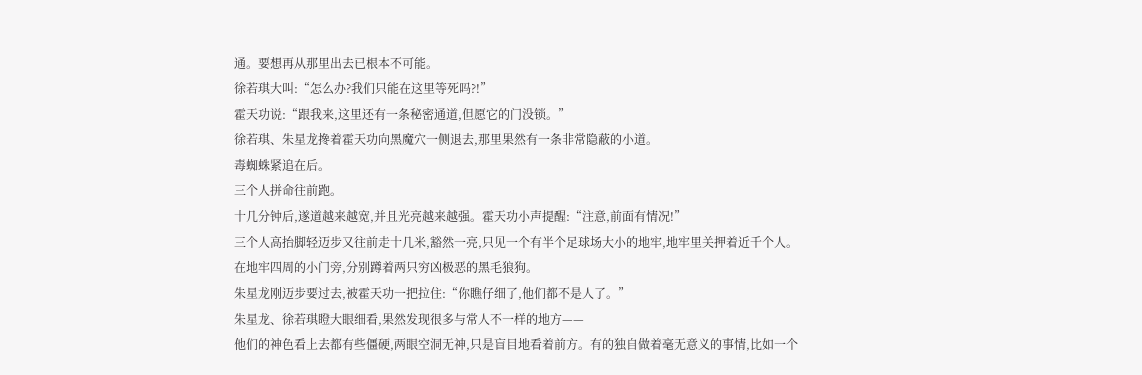通。要想再从那里出去已根本不可能。
徐若琪大叫:“怎么办?我们只能在这里等死吗?!”
霍天功说:“跟我来,这里还有一条秘密通道,但愿它的门没锁。”
徐若琪、朱星龙搀着霍天功向黑魔穴一侧退去,那里果然有一条非常隐蔽的小道。
毒蜘蛛紧追在后。
三个人拼命往前跑。
十几分钟后,遂道越来越宽,并且光亮越来越强。霍天功小声提醒:“注意,前面有情况!”
三个人高抬脚轻迈步又往前走十几米,豁然一亮,只见一个有半个足球场大小的地牢,地牢里关押着近千个人。在地牢四周的小门旁,分别蹲着两只穷凶极恶的黑毛狼狗。
朱星龙刚迈步要过去,被霍天功一把拉住:“你瞧仔细了,他们都不是人了。”
朱星龙、徐若琪瞪大眼细看,果然发现很多与常人不一样的地方——
他们的神色看上去都有些僵硬,两眼空洞无神,只是盲目地看着前方。有的独自做着毫无意义的事情,比如一个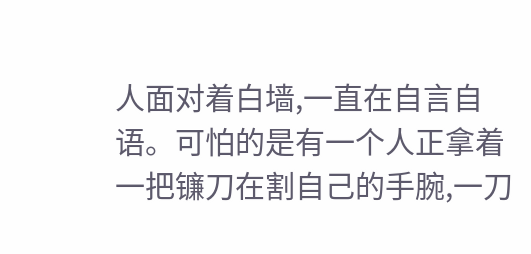人面对着白墙,一直在自言自语。可怕的是有一个人正拿着一把镰刀在割自己的手腕,一刀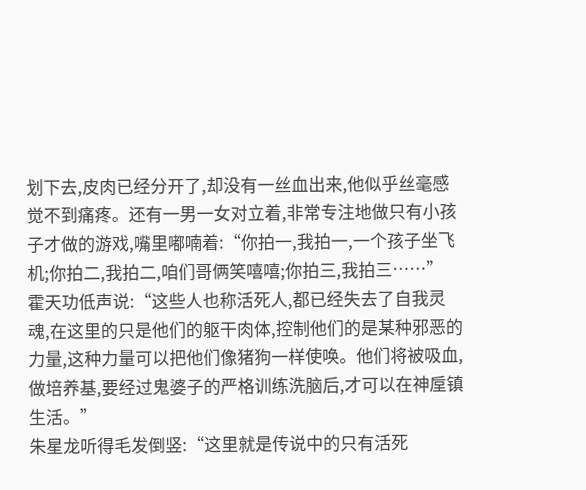划下去,皮肉已经分开了,却没有一丝血出来,他似乎丝毫感觉不到痛疼。还有一男一女对立着,非常专注地做只有小孩子才做的游戏,嘴里嘟喃着:“你拍一,我拍一,一个孩子坐飞机;你拍二,我拍二,咱们哥俩笑嘻嘻;你拍三,我拍三……”
霍天功低声说:“这些人也称活死人,都已经失去了自我灵魂,在这里的只是他们的躯干肉体,控制他们的是某种邪恶的力量,这种力量可以把他们像猪狗一样使唤。他们将被吸血,做培养基,要经过鬼婆子的严格训练洗脑后,才可以在神垕镇生活。”
朱星龙听得毛发倒竖:“这里就是传说中的只有活死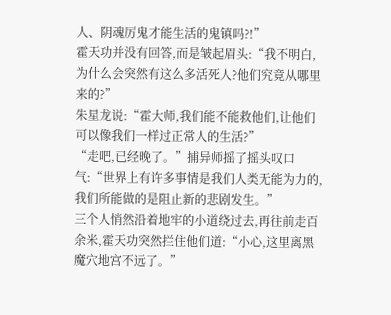人、阴魂厉鬼才能生活的鬼镇吗?!”
霍天功并没有回答,而是皱起眉头:“我不明白,为什么会突然有这么多活死人?他们究竟从哪里来的?”
朱星龙说:“霍大师,我们能不能救他们,让他们可以像我们一样过正常人的生活?”
“走吧,已经晚了。”捕异师摇了摇头叹口气:“世界上有许多事情是我们人类无能为力的,我们所能做的是阻止新的悲剧发生。”
三个人悄然沿着地牢的小道绕过去,再往前走百余米,霍天功突然拦住他们道:“小心,这里离黑魔穴地宫不远了。”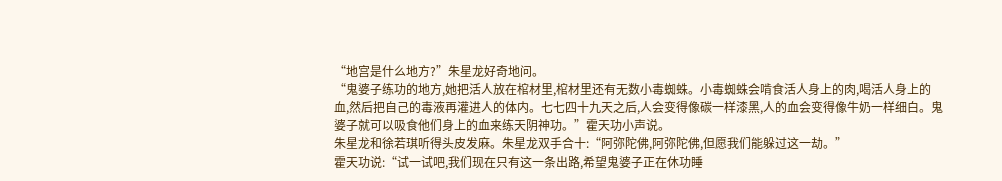“地宫是什么地方?”朱星龙好奇地问。
“鬼婆子练功的地方,她把活人放在棺材里,棺材里还有无数小毒蜘蛛。小毒蜘蛛会啃食活人身上的肉,喝活人身上的血,然后把自己的毒液再灌进人的体内。七七四十九天之后,人会变得像碳一样漆黑,人的血会变得像牛奶一样细白。鬼婆子就可以吸食他们身上的血来练天阴神功。”霍天功小声说。
朱星龙和徐若琪听得头皮发麻。朱星龙双手合十:“阿弥陀佛,阿弥陀佛,但愿我们能躲过这一劫。”
霍天功说:“试一试吧,我们现在只有这一条出路,希望鬼婆子正在休功睡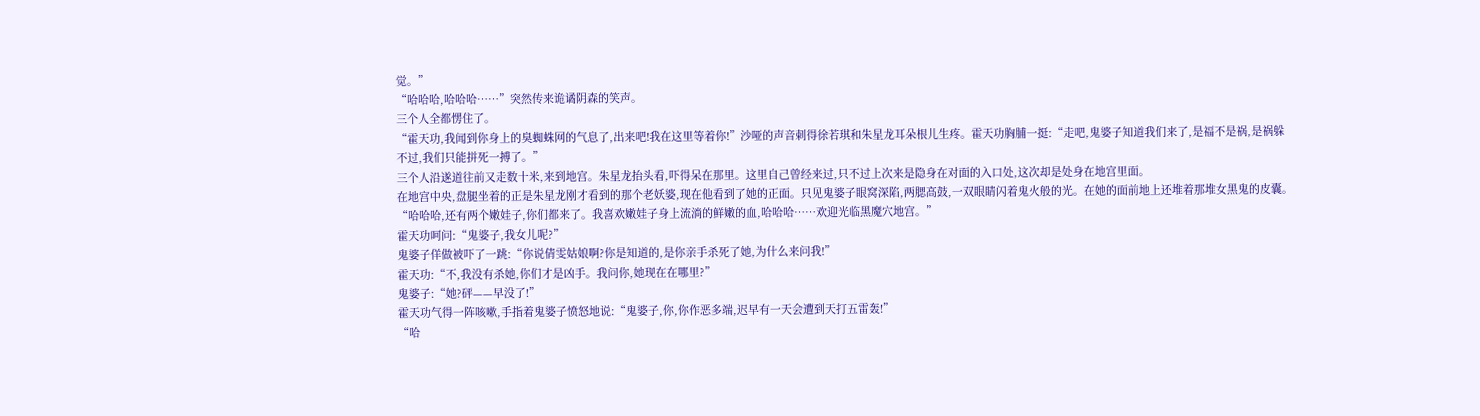觉。”
“哈哈哈,哈哈哈……”突然传来诡谲阴森的笑声。
三个人全都愣住了。
“霍天功,我闻到你身上的臭蜘蛛网的气息了,出来吧!我在这里等着你!”沙哑的声音刺得徐若琪和朱星龙耳朵根儿生疼。霍天功胸脯一挺:“走吧,鬼婆子知道我们来了,是福不是祸,是祸躲不过,我们只能拼死一搏了。”
三个人沿遂道往前又走数十米,来到地宫。朱星龙抬头看,吓得呆在那里。这里自己曾经来过,只不过上次来是隐身在对面的入口处,这次却是处身在地宫里面。
在地宫中央,盘腿坐着的正是朱星龙刚才看到的那个老妖婆,现在他看到了她的正面。只见鬼婆子眼窝深陷,两腮高鼓,一双眼睛闪着鬼火般的光。在她的面前地上还堆着那堆女黑鬼的皮囊。“哈哈哈,还有两个嫩娃子,你们都来了。我喜欢嫩娃子身上流淌的鲜嫩的血,哈哈哈……欢迎光临黑魔穴地宫。”
霍天功呵问:“鬼婆子,我女儿呢?”
鬼婆子佯做被吓了一跳:“你说倩雯姑娘啊?你是知道的,是你亲手杀死了她,为什么来问我!”
霍天功:“不,我没有杀她,你们才是凶手。我问你,她现在在哪里?”
鬼婆子:“她?砰——早没了!”
霍天功气得一阵咳嗽,手指着鬼婆子愤怒地说:“鬼婆子,你,你作恶多端,迟早有一天会遭到天打五雷轰!”
“哈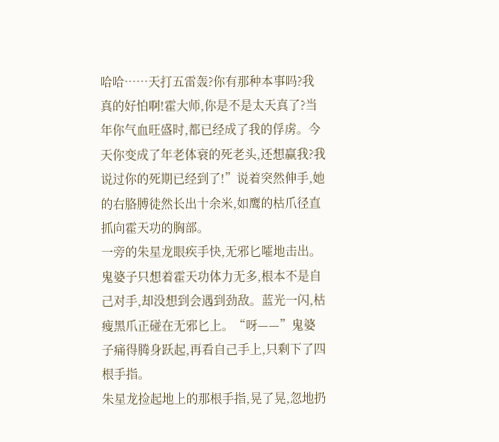哈哈……天打五雷轰?你有那种本事吗?我真的好怕啊!霍大师,你是不是太天真了?当年你气血旺盛时,都已经成了我的俘虏。今天你变成了年老体衰的死老头,还想赢我?我说过你的死期已经到了!”说着突然伸手,她的右胳膊徒然长出十余米,如鹰的枯爪径直抓向霍天功的胸部。
一旁的朱星龙眼疾手快,无邪匕嚯地击出。
鬼婆子只想着霍天功体力无多,根本不是自己对手,却没想到会遇到劲敌。蓝光一闪,枯瘦黑爪正碰在无邪匕上。“呀——”鬼婆子痛得腾身跃起,再看自己手上,只剩下了四根手指。
朱星龙捡起地上的那根手指,晃了晃,忽地扔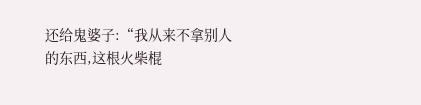还给鬼婆子:“我从来不拿别人的东西,这根火柴棍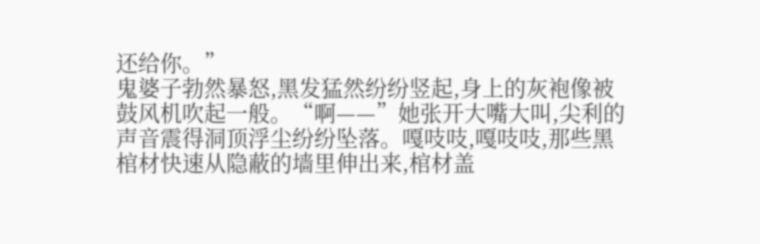还给你。”
鬼婆子勃然暴怒,黑发猛然纷纷竖起,身上的灰袍像被鼓风机吹起一般。“啊——”她张开大嘴大叫,尖利的声音震得洞顶浮尘纷纷坠落。嘎吱吱,嘎吱吱,那些黑棺材快速从隐蔽的墙里伸出来,棺材盖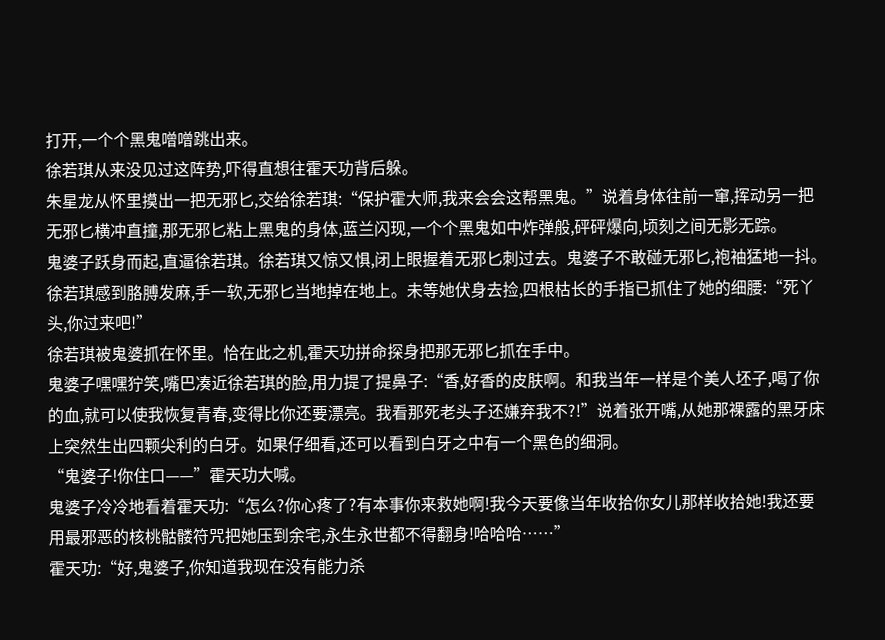打开,一个个黑鬼噌噌跳出来。
徐若琪从来没见过这阵势,吓得直想往霍天功背后躲。
朱星龙从怀里摸出一把无邪匕,交给徐若琪:“保护霍大师,我来会会这帮黑鬼。”说着身体往前一窜,挥动另一把无邪匕横冲直撞,那无邪匕粘上黑鬼的身体,蓝兰闪现,一个个黑鬼如中炸弹般,砰砰爆向,顷刻之间无影无踪。
鬼婆子跃身而起,直逼徐若琪。徐若琪又惊又惧,闭上眼握着无邪匕刺过去。鬼婆子不敢碰无邪匕,袍袖猛地一抖。徐若琪感到胳膊发麻,手一软,无邪匕当地掉在地上。未等她伏身去捡,四根枯长的手指已抓住了她的细腰:“死丫头,你过来吧!”
徐若琪被鬼婆抓在怀里。恰在此之机,霍天功拼命探身把那无邪匕抓在手中。
鬼婆子嘿嘿狞笑,嘴巴凑近徐若琪的脸,用力提了提鼻子:“香,好香的皮肤啊。和我当年一样是个美人坯子,喝了你的血,就可以使我恢复青春,变得比你还要漂亮。我看那死老头子还嫌弃我不?!”说着张开嘴,从她那裸露的黑牙床上突然生出四颗尖利的白牙。如果仔细看,还可以看到白牙之中有一个黑色的细洞。
“鬼婆子!你住口——”霍天功大喊。
鬼婆子冷冷地看着霍天功:“怎么?你心疼了?有本事你来救她啊!我今天要像当年收拾你女儿那样收拾她!我还要用最邪恶的核桃骷髅符咒把她压到余宅,永生永世都不得翻身!哈哈哈……”
霍天功:“好,鬼婆子,你知道我现在没有能力杀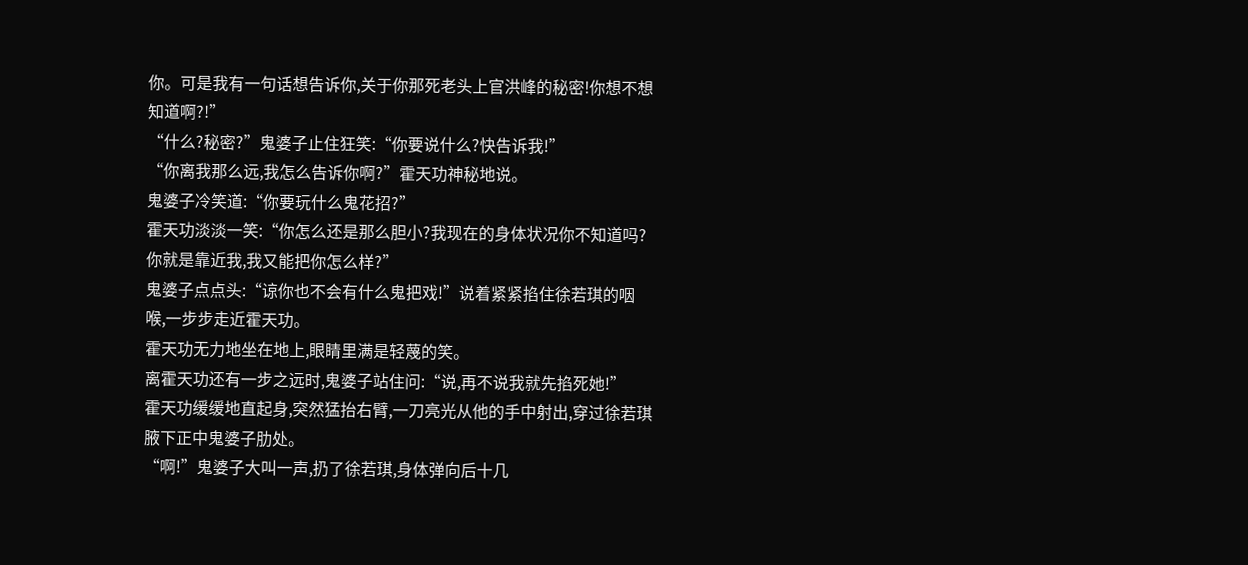你。可是我有一句话想告诉你,关于你那死老头上官洪峰的秘密!你想不想知道啊?!”
“什么?秘密?”鬼婆子止住狂笑:“你要说什么?快告诉我!”
“你离我那么远,我怎么告诉你啊?”霍天功神秘地说。
鬼婆子冷笑道:“你要玩什么鬼花招?”
霍天功淡淡一笑:“你怎么还是那么胆小?我现在的身体状况你不知道吗?你就是靠近我,我又能把你怎么样?”
鬼婆子点点头:“谅你也不会有什么鬼把戏!”说着紧紧掐住徐若琪的咽喉,一步步走近霍天功。
霍天功无力地坐在地上,眼睛里满是轻蔑的笑。
离霍天功还有一步之远时,鬼婆子站住问:“说,再不说我就先掐死她!”
霍天功缓缓地直起身,突然猛抬右臂,一刀亮光从他的手中射出,穿过徐若琪腋下正中鬼婆子肋处。
“啊!”鬼婆子大叫一声,扔了徐若琪,身体弹向后十几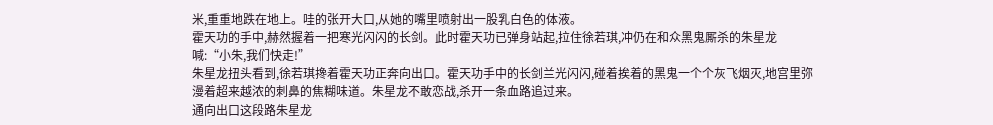米,重重地跌在地上。哇的张开大口,从她的嘴里喷射出一股乳白色的体液。
霍天功的手中,赫然握着一把寒光闪闪的长剑。此时霍天功已弹身站起,拉住徐若琪,冲仍在和众黑鬼厮杀的朱星龙喊:“小朱,我们快走!”
朱星龙扭头看到,徐若琪搀着霍天功正奔向出口。霍天功手中的长剑兰光闪闪,碰着挨着的黑鬼一个个灰飞烟灭,地宫里弥漫着超来越浓的刺鼻的焦糊味道。朱星龙不敢恋战,杀开一条血路追过来。
通向出口这段路朱星龙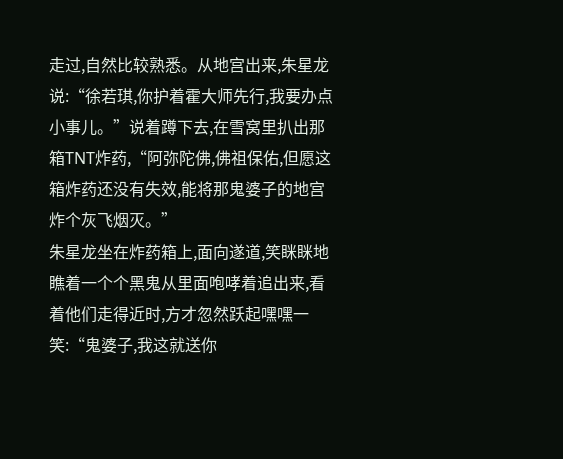走过,自然比较熟悉。从地宫出来,朱星龙说:“徐若琪,你护着霍大师先行,我要办点小事儿。”说着蹲下去,在雪窝里扒出那箱TNT炸药,“阿弥陀佛,佛祖保佑,但愿这箱炸药还没有失效,能将那鬼婆子的地宫炸个灰飞烟灭。”
朱星龙坐在炸药箱上,面向遂道,笑眯眯地瞧着一个个黑鬼从里面咆哮着追出来,看着他们走得近时,方才忽然跃起嘿嘿一笑:“鬼婆子,我这就送你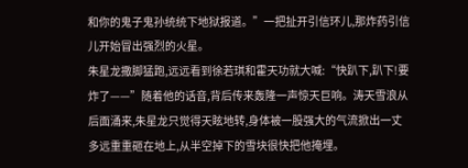和你的鬼子鬼孙统统下地狱报道。”一把扯开引信环儿,那炸药引信儿开始冒出强烈的火星。
朱星龙撒脚猛跑,远远看到徐若琪和霍天功就大喊:“快趴下,趴下!要炸了——”随着他的话音,背后传来轰隆一声惊天巨响。涛天雪浪从后面涌来,朱星龙只觉得天眩地转,身体被一股强大的气流掀出一丈多远重重砸在地上,从半空掉下的雪块很快把他掩埋。